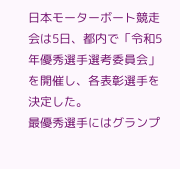日本モーターボート競走会は5日、都内で「令和5年優秀選手選考委員会」を開催し、各表彰選手を決定した。
最優秀選手にはグランプ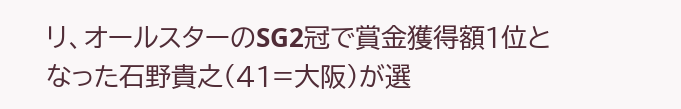リ、オールスターのSG2冠で賞金獲得額1位となった石野貴之(41=大阪)が選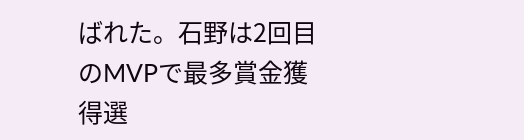ばれた。石野は2回目のMVPで最多賞金獲得選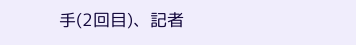手(2回目)、記者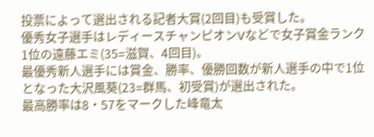投票によって選出される記者大賞(2回目)も受賞した。
優秀女子選手はレディースチャンピオンVなどで女子賞金ランク1位の遠藤エミ(35=滋賀、4回目)。
最優秀新人選手には賞金、勝率、優勝回数が新人選手の中で1位となった大沢風葵(23=群馬、初受賞)が選出された。
最高勝率は8・57をマークした峰竜太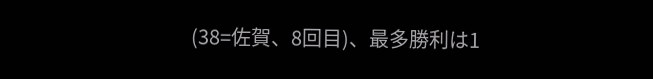(38=佐賀、8回目)、最多勝利は1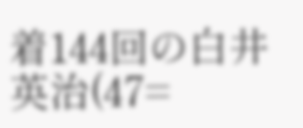着144回の白井英治(47=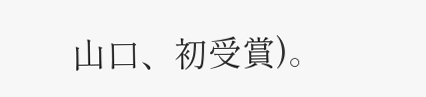山口、初受賞)。